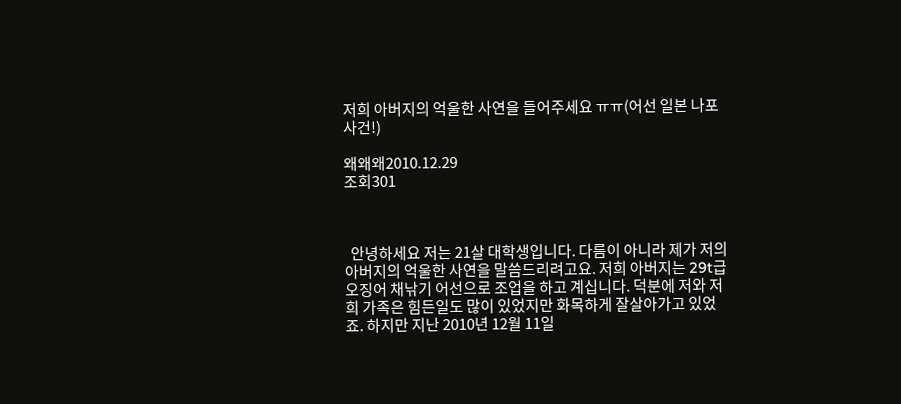저희 아버지의 억울한 사연을 들어주세요 ㅠㅠ(어선 일본 나포사건!)

왜왜왜2010.12.29
조회301



  안녕하세요 저는 21살 대학생입니다. 다름이 아니라 제가 저의 아버지의 억울한 사연을 말씀드리려고요. 저희 아버지는 29t급 오징어 채낚기 어선으로 조업을 하고 계십니다. 덕분에 저와 저희 가족은 힘든일도 많이 있었지만 화목하게 잘살아가고 있었죠. 하지만 지난 2010년 12월 11일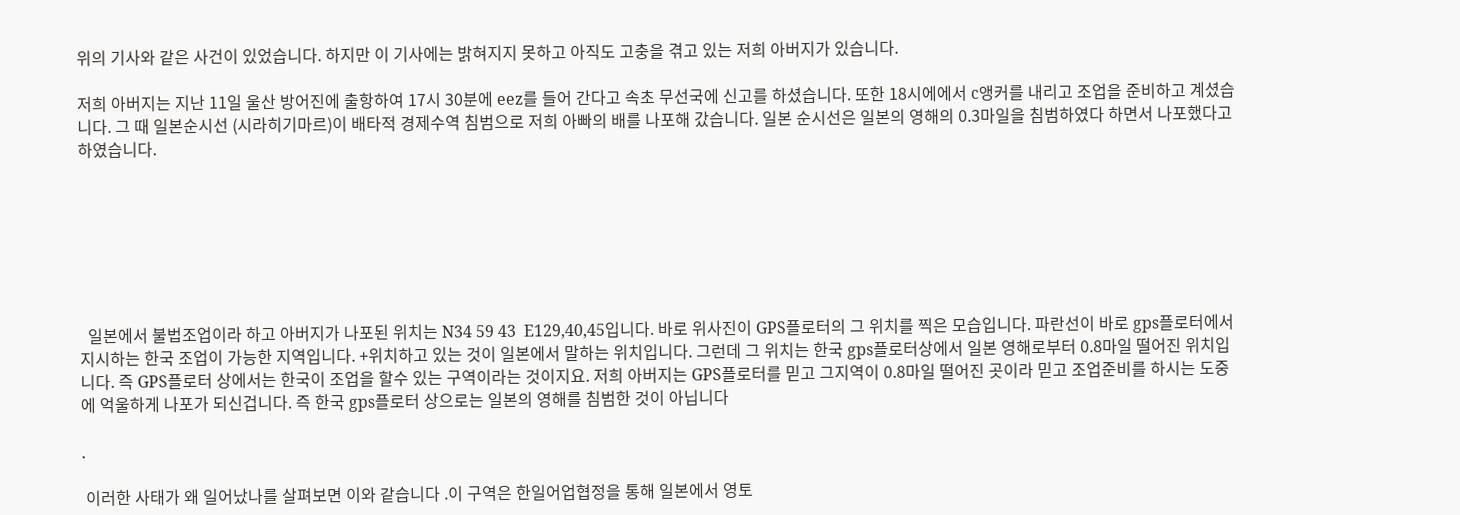위의 기사와 같은 사건이 있었습니다. 하지만 이 기사에는 밝혀지지 못하고 아직도 고충을 겪고 있는 저희 아버지가 있습니다.

저희 아버지는 지난 11일 울산 방어진에 출항하여 17시 30분에 eez를 들어 간다고 속초 무선국에 신고를 하셨습니다. 또한 18시에에서 c앵커를 내리고 조업을 준비하고 계셨습니다. 그 때 일본순시선 (시라히기마르)이 배타적 경제수역 침범으로 저희 아빠의 배를 나포해 갔습니다. 일본 순시선은 일본의 영해의 0.3마일을 침범하였다 하면서 나포했다고 하였습니다.







  일본에서 불법조업이라 하고 아버지가 나포된 위치는 N34 59 43  E129,40,45입니다. 바로 위사진이 GPS플로터의 그 위치를 찍은 모습입니다. 파란선이 바로 gps플로터에서 지시하는 한국 조업이 가능한 지역입니다. +위치하고 있는 것이 일본에서 말하는 위치입니다. 그런데 그 위치는 한국 gps플로터상에서 일본 영해로부터 0.8마일 떨어진 위치입니다. 즉 GPS플로터 상에서는 한국이 조업을 할수 있는 구역이라는 것이지요. 저희 아버지는 GPS플로터를 믿고 그지역이 0.8마일 떨어진 곳이라 믿고 조업준비를 하시는 도중에 억울하게 나포가 되신겁니다. 즉 한국 gps플로터 상으로는 일본의 영해를 침범한 것이 아닙니다

.

 이러한 사태가 왜 일어났나를 살펴보면 이와 같습니다 .이 구역은 한일어업협정을 통해 일본에서 영토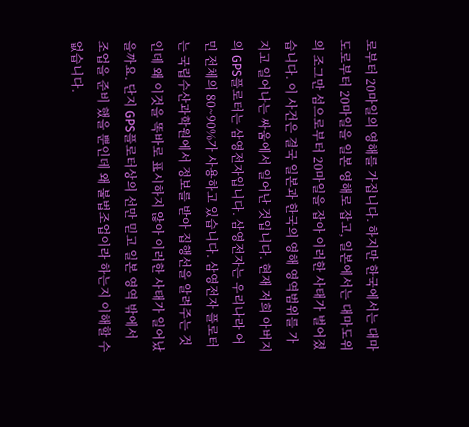로부터 20마일의 영해를 가집니다. 하지만 한국에서는 대마도로부터 20마일을 일본 영해로 잡고, 일본에서는 대마도위의 조그만 섬으로부터 20마일을 잡아 이러한 사태가 벌어졌습니다. 이 사건은 결국 일본과 한국의 영해 영역범위를 가지고 일어나는 싸움에서 일어난 것입니다. 현재 저희 아버지의 GPS플로터는 삼영전자입니다. 삼영전자는 우리나라 어민 전체의 80~90%가 사용하고 있습니다. 삼영전자 플로터는 국립수산과학원에서 정보를 받아 집행선을 알려주는 것인데 왜 이것을 똑바로 표시하지 않아 이러한 사태가 일어났을까요. 단지 GPS플로터상의 선만 믿고 일본 영역 밖에서 조업을 준비 했을 뿐인데 왜 불법조업이라 하는지 이해할 수 없습니다.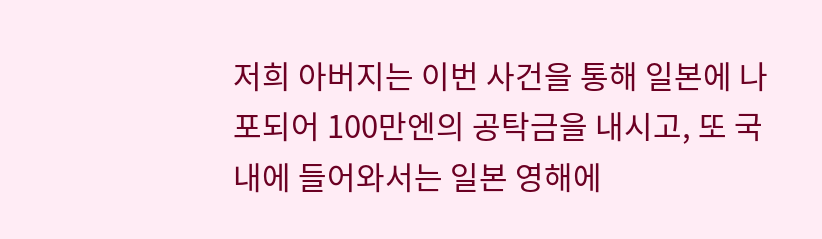저희 아버지는 이번 사건을 통해 일본에 나포되어 100만엔의 공탁금을 내시고, 또 국내에 들어와서는 일본 영해에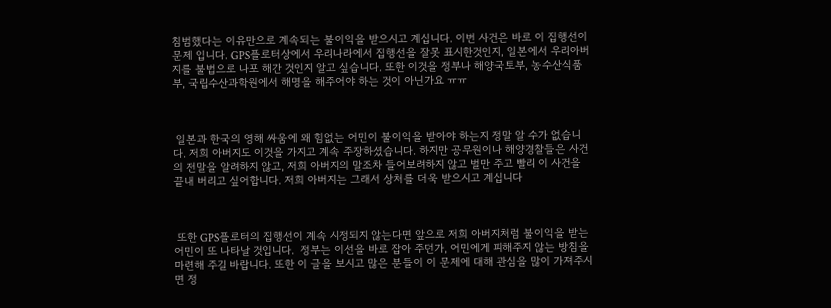침범했다는 이유만으로 계속되는 불이익을 받으시고 계십니다. 이번 사건은 바로 이 집행선이 문제 입니다. GPS플로터상에서 우리나라에서 집행선을 잘못 표시한것인지, 일본에서 우리아버지를 불법으로 나포 해간 것인지 알고 싶습니다. 또한 이것을 정부나 해양국토부, 농수산식품부, 국립수산과학원에서 해명을 해주어야 하는 것이 아닌가요 ㅠㅠ



 일본과 한국의 영해 싸움에 왜 힘없는 어민이 불이익을 받아야 하는지 정말 알 수가 없습니다. 저희 아버지도 이것을 가지고 계속 주장하셨습니다. 하지만 공무원이나 해양경찰들은 사건의 전말을 알려하지 않고, 저희 아버지의 말조차 들어보려하지 않고 벌만 주고 빨리 이 사건을 끝내 버리고 싶어합니다. 저희 아버지는 그래서 상처를 더욱 받으시고 계십니다



 또한 GPS플로터의 집행선이 계속 시정되지 않는다면 앞으로 저희 아버지처럼 불이익을 받는 어민이 또 나타날 것입니다.  정부는 이선을 바로 잡아 주던가, 어민에게 피해주지 않는 방침을 마련해 주길 바랍니다. 또한 이 글을 보시고 많은 분들이 이 문제에 대해 관심을 많이 가져주시면 정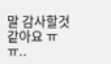말 감사할것 같아요 ㅠㅠ..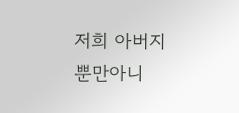저희 아버지 뿐만아니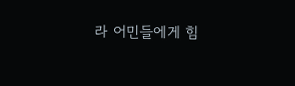라 어민들에게 힘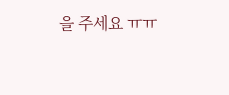을 주세요 ㅠㅠ